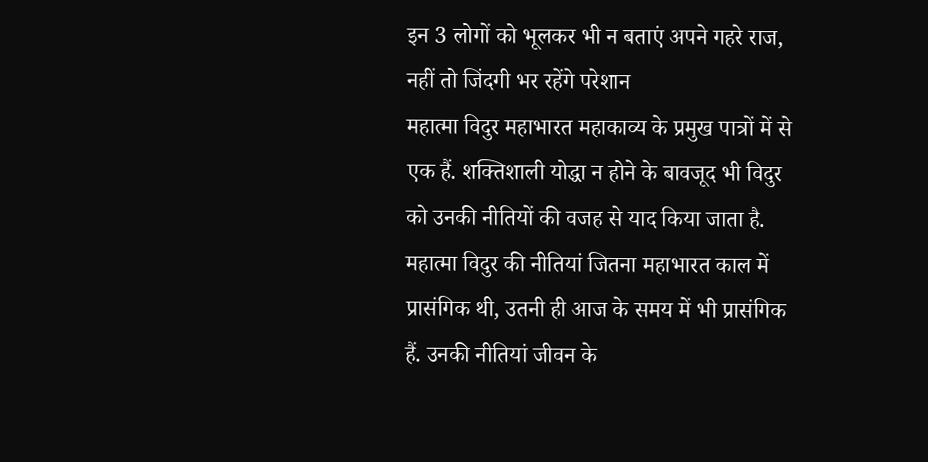इन 3 लोगों को भूलकर भी न बताएं अपने गहरे राज, नहीं तो जिंदगी भर रहेंगे परेशान
महात्मा विदुर महाभारत महाकाव्य के प्रमुख पात्रों में से एक हैं. शक्तिशाली योद्धा न होने के बावजूद भी विदुर को उनकी नीतियों की वजह से याद किया जाता है. महात्मा विदुर की नीतियां जितना महाभारत काल में प्रासंगिक थी, उतनी ही आज के समय में भी प्रासंगिक हैं. उनकी नीतियां जीवन के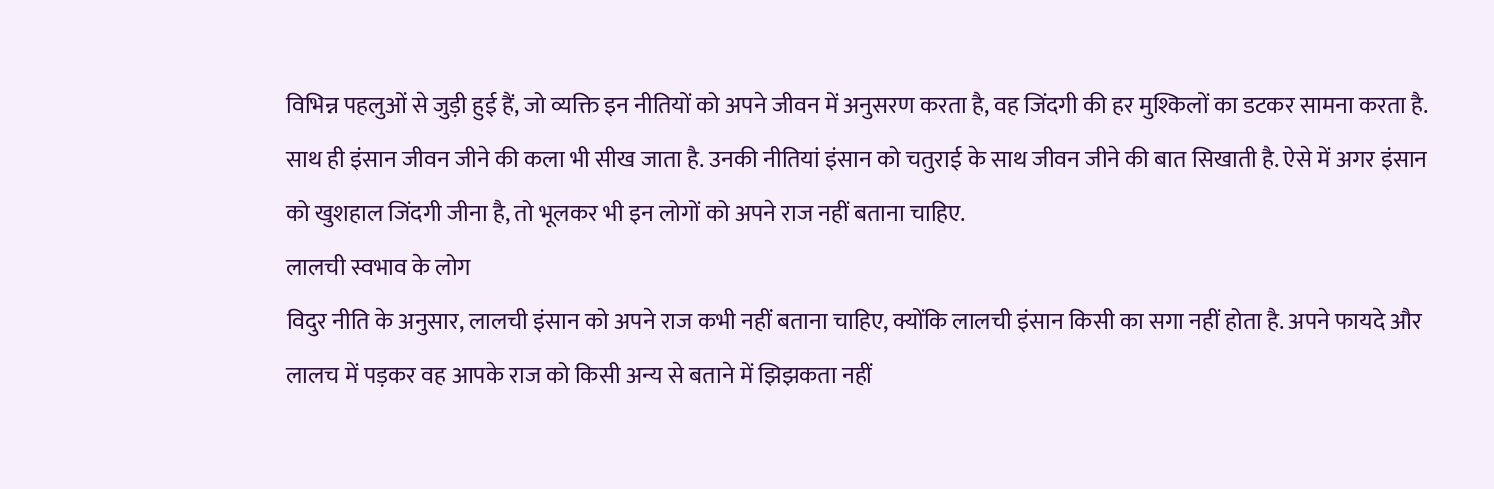विभिन्न पहलुओं से जुड़ी हुई हैं, जो व्यक्ति इन नीतियों को अपने जीवन में अनुसरण करता है, वह जिंदगी की हर मुश्किलों का डटकर सामना करता है. साथ ही इंसान जीवन जीने की कला भी सीख जाता है. उनकी नीतियां इंसान को चतुराई के साथ जीवन जीने की बात सिखाती है. ऐसे में अगर इंसान को खुशहाल जिंदगी जीना है, तो भूलकर भी इन लोगों को अपने राज नहीं बताना चाहिए.
लालची स्वभाव के लोग
विदुर नीति के अनुसार, लालची इंसान को अपने राज कभी नहीं बताना चाहिए, क्योंकि लालची इंसान किसी का सगा नहीं होता है. अपने फायदे और लालच में पड़कर वह आपके राज को किसी अन्य से बताने में झिझकता नहीं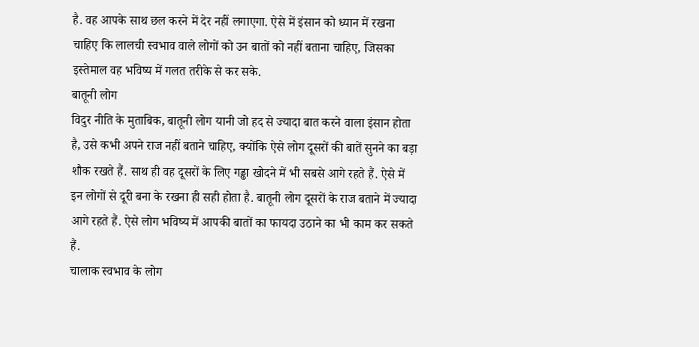है. वह आपके साथ छल करने में देर नहीं लगाएगा. ऐसे में इंसान को ध्यान में रखना चाहिए कि लालची स्वभाव वाले लोगों को उन बातों को नहीं बताना चाहिए, जिसका इस्तेमाल वह भविष्य में गलत तरीके से कर सके.
बातूनी लोग
विदुर नीति के मुताबिक, बातूनी लोग यानी जो हद से ज्यादा बात करने वाला इंसान होता है, उसे कभी अपने राज नहीं बताने चाहिए, क्योंकि ऐसे लोग दूसरों की बातें सुनने का बड़ा शौक रखते हैं. साथ ही वह दूसरों के लिए गड्ढा खोदने में भी सबसे आगे रहते हैं. ऐसे में इन लोगों से दूरी बना के रखना ही सही होता है. बातूनी लोग दूसरों के राज बताने में ज्यादा आगे रहते हैं. ऐसे लोग भविष्य में आपकी बातों का फायदा उठाने का भी काम कर सकते हैं.
चालाक स्वभाव के लोग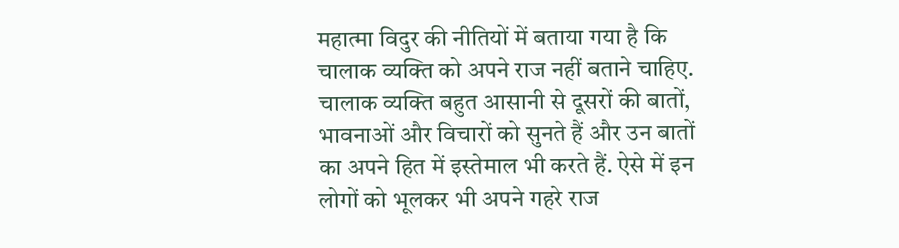महात्मा विदुर की नीतियों में बताया गया है कि चालाक व्यक्ति को अपने राज नहीं बताने चाहिए. चालाक व्यक्ति बहुत आसानी से दूसरों की बातों, भावनाओं और विचारों को सुनते हैं और उन बातों का अपने हित में इस्तेमाल भी करते हैं. ऐसे में इन लोगों को भूलकर भी अपने गहरे राज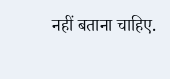नहीं बताना चाहिए.